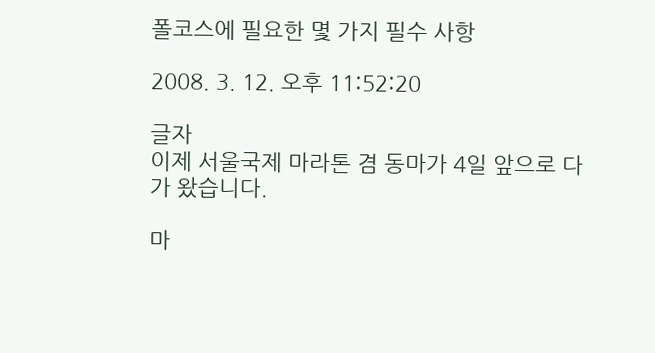폴코스에 필요한 몇 가지 필수 사항

2008. 3. 12. 오후 11:52:20

글자
이제 서울국제 마라톤 겸 동마가 4일 앞으로 다가 왔습니다.

마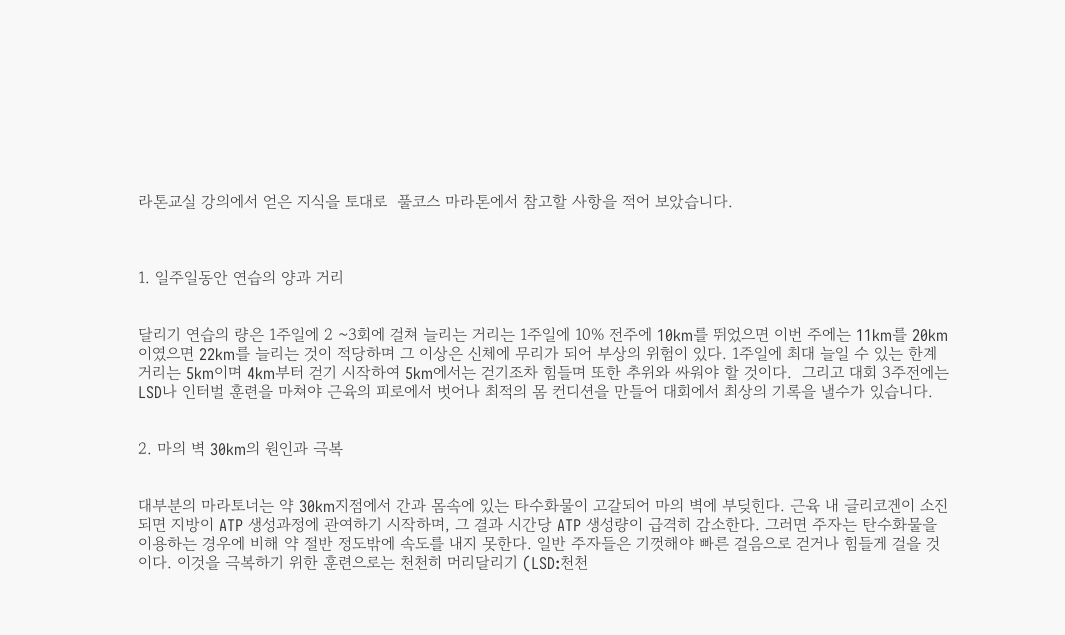라톤교실 강의에서 얻은 지식을 토대로  풀코스 마라톤에서 참고할 사항을 적어 보았습니다.



1. 일주일동안 연습의 양과 거리


달리기 연습의 량은 1주일에 2 ~3회에 걸쳐 늘리는 거리는 1주일에 10% 전주에 10km를 뛰었으면 이번 주에는 11km를 20km이였으면 22km를 늘리는 것이 적당하며 그 이상은 신체에 무리가 되어 부상의 위험이 있다. 1주일에 최대 늘일 수 있는 한계 거리는 5km이며 4km부터 걷기 시작하여 5km에서는 걷기조차 힘들며 또한 추위와 싸워야 할 것이다.  그리고 대회 3주전에는 LSD나 인터벌 훈련을 마쳐야 근육의 피로에서 벗어나 최적의 몸 컨디션을 만들어 대회에서 최상의 기록을 낼수가 있습니다.


2. 마의 벽 30km의 원인과 극복


대부분의 마라토너는 약 30km지점에서 간과 몸속에 있는 타수화물이 고갈되어 마의 벽에 부딪힌다. 근육 내 글리코겐이 소진되면 지방이 ATP 생성과정에 관여하기 시작하며, 그 결과 시간당 ATP 생성량이 급격히 감소한다. 그러면 주자는 탄수화물을 이용하는 경우에 비해 약 절반 정도밖에 속도를 내지 못한다. 일반 주자들은 기껏해야 빠른 걸음으로 걷거나 힘들게 걸을 것이다. 이것을 극복하기 위한 훈련으로는 천천히 머리달리기 (LSD:천천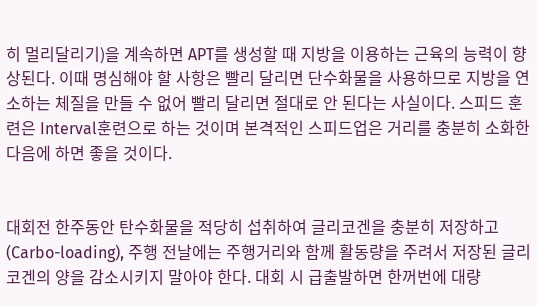히 멀리달리기)을 계속하면 APT를 생성할 때 지방을 이용하는 근육의 능력이 향상된다. 이때 명심해야 할 사항은 빨리 달리면 단수화물을 사용하므로 지방을 연소하는 체질을 만들 수 없어 빨리 달리면 절대로 안 된다는 사실이다. 스피드 훈련은 Interval훈련으로 하는 것이며 본격적인 스피드업은 거리를 충분히 소화한 다음에 하면 좋을 것이다.


대회전 한주동안 탄수화물을 적당히 섭취하여 글리코겐을 충분히 저장하고(Carbo-loading), 주행 전날에는 주행거리와 함께 활동량을 주려서 저장된 글리코겐의 양을 감소시키지 말아야 한다. 대회 시 급출발하면 한꺼번에 대량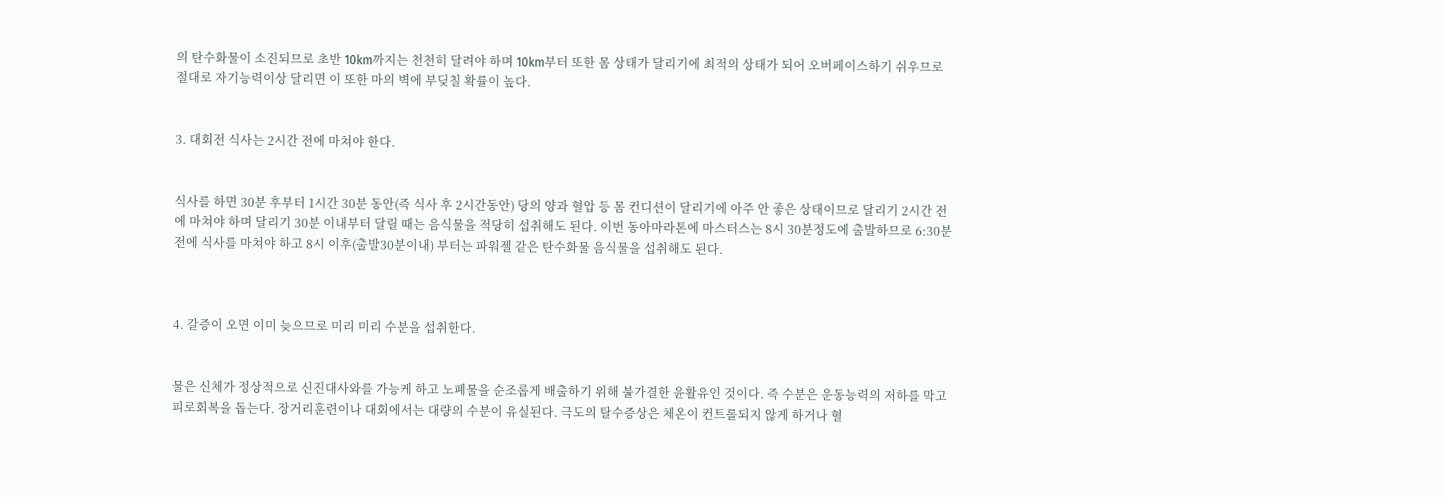의 탄수화물이 소진되므로 초반 10km까지는 천천히 달려야 하며 10km부터 또한 몸 상태가 달리기에 최적의 상태가 되어 오버페이스하기 쉬우므로 절대로 자기능력이상 달리면 이 또한 마의 벽에 부딪칠 확률이 높다.


3. 대회전 식사는 2시간 전에 마쳐야 한다.


식사를 하면 30분 후부터 1시간 30분 동안(즉 식사 후 2시간동안) 당의 양과 혈압 등 몸 컨디션이 달리기에 아주 안 좋은 상태이므로 달리기 2시간 전에 마쳐야 하며 달리기 30분 이내부터 달릴 때는 음식물을 적당히 섭취해도 된다. 이번 동아마라톤에 마스터스는 8시 30분정도에 출발하므로 6:30분전에 식사를 마쳐야 하고 8시 이후(출발30분이내) 부터는 파워젤 같은 탄수화물 음식물을 섭취해도 된다.



4. 갈증이 오면 이미 늦으므로 미리 미리 수분을 섭취한다.


물은 신체가 정상적으로 신진대사와를 가능케 하고 노폐물을 순조롭게 배출하기 위해 불가결한 윤활유인 것이다. 즉 수분은 운동능력의 저하를 막고 피로회복을 돕는다. 장거리훈련이나 대회에서는 대량의 수분이 유실된다. 극도의 탈수증상은 체온이 컨트롤되지 않게 하거나 혈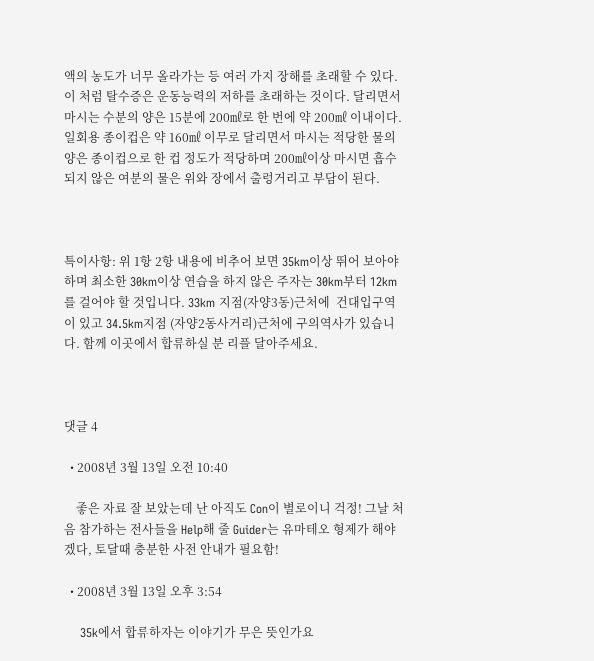액의 농도가 너무 올라가는 등 여러 가지 장해를 초래할 수 있다.  이 처럼 탈수증은 운동능력의 저하를 초래하는 것이다. 달리면서 마시는 수분의 양은 15분에 200㎖로 한 번에 약 200㎖ 이내이다. 일회용 종이컵은 약 160㎖ 이무로 달리면서 마시는 적당한 물의 양은 종이컵으로 한 컵 정도가 적당하며 200㎖이상 마시면 흡수되지 않은 여분의 물은 위와 장에서 출렁거리고 부담이 된다.



특이사항: 위 1항 2항 내용에 비추어 보면 35km이상 뛰어 보아야 하며 최소한 30km이상 연습을 하지 않은 주자는 30km부터 12km를 걸어야 할 것입니다. 33km 지점(자양3동)근처에  건대입구역이 있고 34.5km지점 (자양2동사거리)근처에 구의역사가 있습니다. 함께 이곳에서 합류하실 분 리플 달아주세요.



댓글 4

  • 2008년 3월 13일 오전 10:40

    좋은 자료 잘 보았는데 난 아직도 Con이 별로이니 걱정! 그날 처음 참가하는 전사들을 Help해 줄 Guider는 유마테오 형제가 해야겠다, 토달때 충분한 사전 안내가 필요함!

  • 2008년 3월 13일 오후 3:54

    35k에서 합류하자는 이야기가 무은 뜻인가요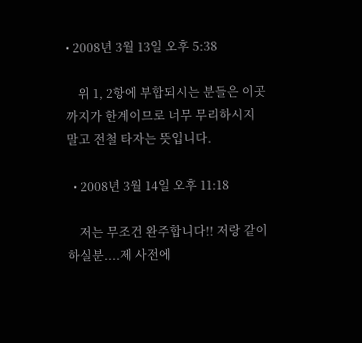• 2008년 3월 13일 오후 5:38

    위 1, 2항에 부합되시는 분들은 이곳까지가 한계이므로 너무 무리하시지 말고 전철 타자는 뜻입니다.

  • 2008년 3월 14일 오후 11:18

    저는 무조건 완주합니다!! 저랑 같이 하실분....제 사전에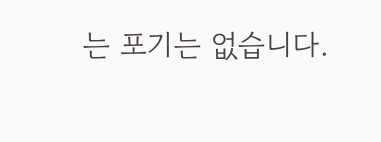는 포기는 없습니다.